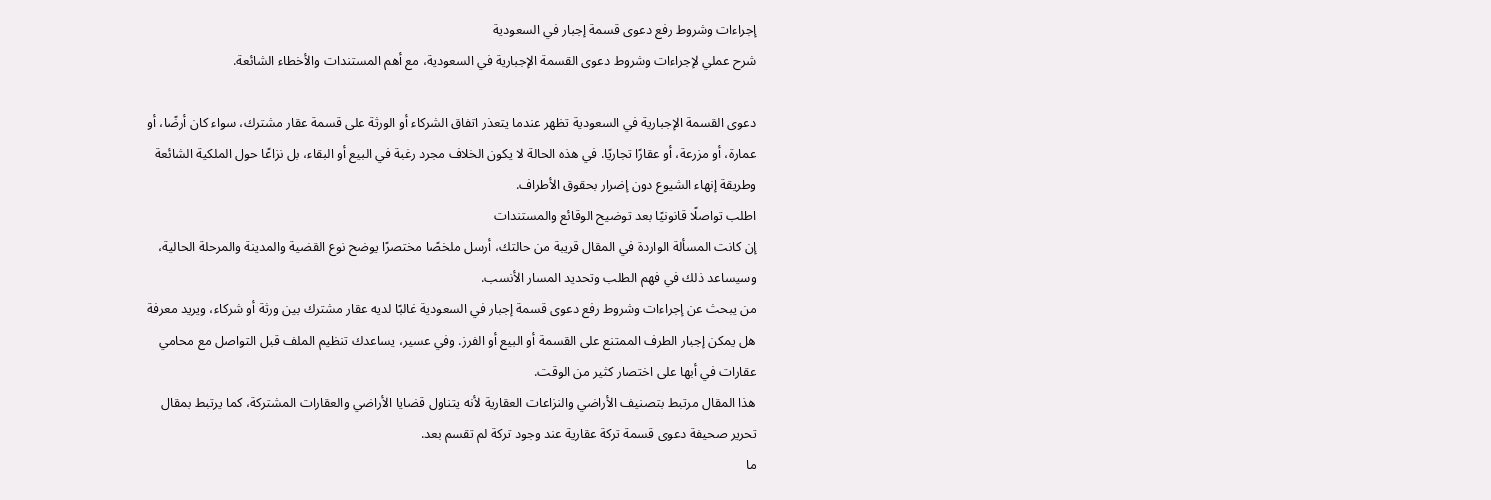إجراءات وشروط رفع دعوى قسمة إجبار في السعودية
شرح عملي لإجراءات وشروط دعوى القسمة الإجبارية في السعودية، مع أهم المستندات والأخطاء الشائعة.

دعوى القسمة الإجبارية في السعودية تظهر عندما يتعذر اتفاق الشركاء أو الورثة على قسمة عقار مشترك، سواء كان أرضًا، أو عمارة، أو مزرعة، أو عقارًا تجاريًا. في هذه الحالة لا يكون الخلاف مجرد رغبة في البيع أو البقاء، بل نزاعًا حول الملكية الشائعة وطريقة إنهاء الشيوع دون إضرار بحقوق الأطراف.
اطلب تواصلًا قانونيًا بعد توضيح الوقائع والمستندات
إن كانت المسألة الواردة في المقال قريبة من حالتك، أرسل ملخصًا مختصرًا يوضح نوع القضية والمدينة والمرحلة الحالية، وسيساعد ذلك في فهم الطلب وتحديد المسار الأنسب.
من يبحث عن إجراءات وشروط رفع دعوى قسمة إجبار في السعودية غالبًا لديه عقار مشترك بين ورثة أو شركاء، ويريد معرفة هل يمكن إجبار الطرف الممتنع على القسمة أو البيع أو الفرز. وفي عسير، يساعدك تنظيم الملف قبل التواصل مع محامي عقارات في أبها على اختصار كثير من الوقت.
هذا المقال مرتبط بتصنيف الأراضي والنزاعات العقارية لأنه يتناول قضايا الأراضي والعقارات المشتركة، كما يرتبط بمقال تحرير صحيفة دعوى قسمة تركة عقارية عند وجود تركة لم تقسم بعد.
ما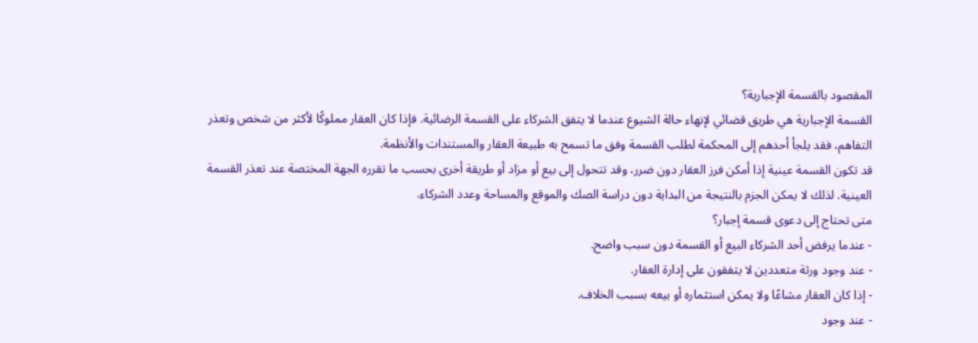المقصود بالقسمة الإجبارية؟
القسمة الإجبارية هي طريق قضائي لإنهاء حالة الشيوع عندما لا يتفق الشركاء على القسمة الرضائية. فإذا كان العقار مملوكًا لأكثر من شخص وتعذر التفاهم، فقد يلجأ أحدهم إلى المحكمة لطلب القسمة وفق ما تسمح به طبيعة العقار والمستندات والأنظمة.
قد تكون القسمة عينية إذا أمكن فرز العقار دون ضرر، وقد تتحول إلى بيع أو مزاد أو طريقة أخرى بحسب ما تقرره الجهة المختصة عند تعذر القسمة العينية. لذلك لا يمكن الجزم بالنتيجة من البداية دون دراسة الصك والموقع والمساحة وعدد الشركاء.
متى تحتاج إلى دعوى قسمة إجبار؟
- عندما يرفض أحد الشركاء البيع أو القسمة دون سبب واضح.
- عند وجود ورثة متعددين لا يتفقون على إدارة العقار.
- إذا كان العقار مشاعًا ولا يمكن استثماره أو بيعه بسبب الخلاف.
- عند وجود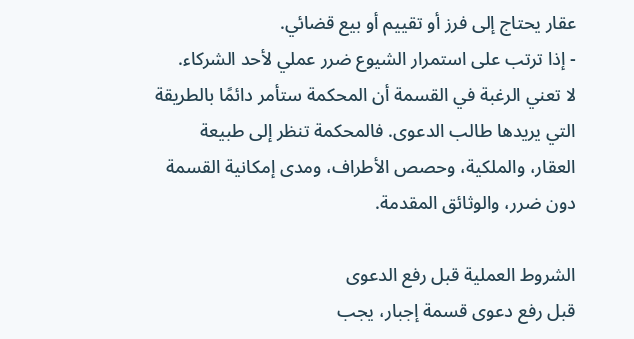عقار يحتاج إلى فرز أو تقييم أو بيع قضائي.
- إذا ترتب على استمرار الشيوع ضرر عملي لأحد الشركاء.
لا تعني الرغبة في القسمة أن المحكمة ستأمر دائمًا بالطريقة التي يريدها طالب الدعوى. فالمحكمة تنظر إلى طبيعة العقار، والملكية، وحصص الأطراف، ومدى إمكانية القسمة دون ضرر، والوثائق المقدمة.

الشروط العملية قبل رفع الدعوى
قبل رفع دعوى قسمة إجبار، يجب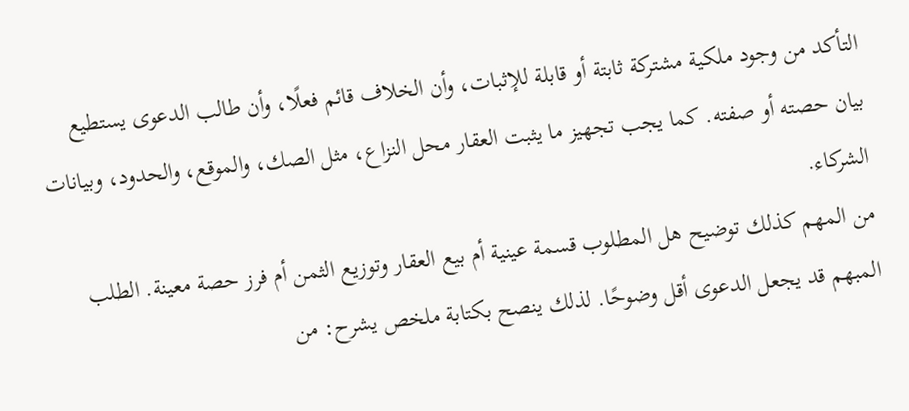التأكد من وجود ملكية مشتركة ثابتة أو قابلة للإثبات، وأن الخلاف قائم فعلًا، وأن طالب الدعوى يستطيع بيان حصته أو صفته. كما يجب تجهيز ما يثبت العقار محل النزاع، مثل الصك، والموقع، والحدود، وبيانات الشركاء.
من المهم كذلك توضيح هل المطلوب قسمة عينية أم بيع العقار وتوزيع الثمن أم فرز حصة معينة. الطلب المبهم قد يجعل الدعوى أقل وضوحًا. لذلك ينصح بكتابة ملخص يشرح: من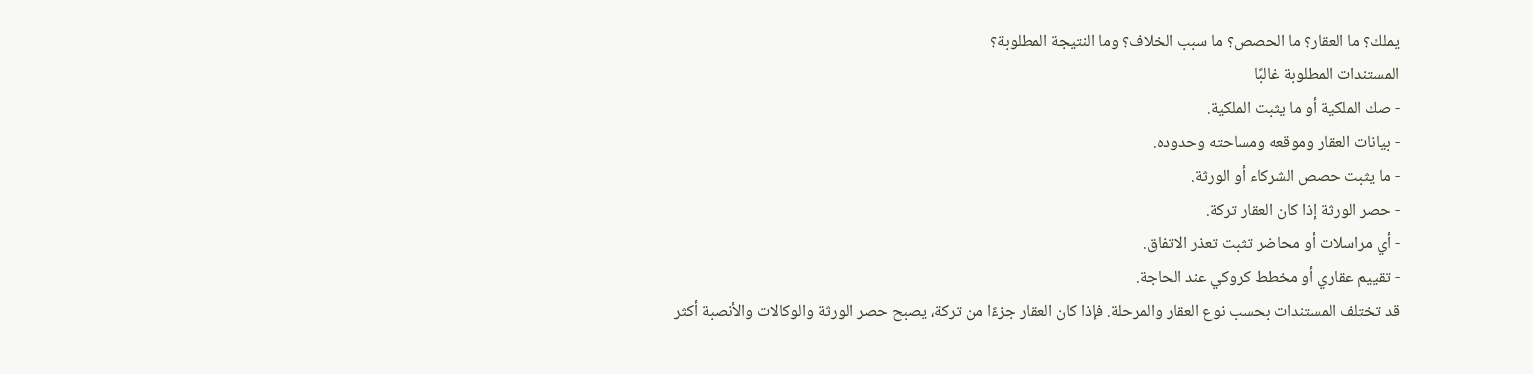يملك؟ ما العقار؟ ما الحصص؟ ما سبب الخلاف؟ وما النتيجة المطلوبة؟
المستندات المطلوبة غالبًا
- صك الملكية أو ما يثبت الملكية.
- بيانات العقار وموقعه ومساحته وحدوده.
- ما يثبت حصص الشركاء أو الورثة.
- حصر الورثة إذا كان العقار تركة.
- أي مراسلات أو محاضر تثبت تعذر الاتفاق.
- تقييم عقاري أو مخطط كروكي عند الحاجة.
قد تختلف المستندات بحسب نوع العقار والمرحلة. فإذا كان العقار جزءًا من تركة، يصبح حصر الورثة والوكالات والأنصبة أكثر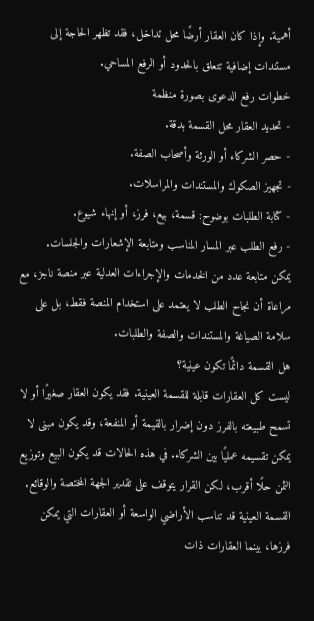أهمية. وإذا كان العقار أرضًا محل تداخل، فقد تظهر الحاجة إلى مستندات إضافية تتعلق بالحدود أو الرفع المساحي.
خطوات رفع الدعوى بصورة منظمة
- تحديد العقار محل القسمة بدقة.
- حصر الشركاء أو الورثة وأصحاب الصفة.
- تجهيز الصكوك والمستندات والمراسلات.
- كتابة الطلبات بوضوح: قسمة، بيع، فرز، أو إنهاء شيوع.
- رفع الطلب عبر المسار المناسب ومتابعة الإشعارات والجلسات.
يمكن متابعة عدد من الخدمات والإجراءات العدلية عبر منصة ناجز، مع مراعاة أن نجاح الطلب لا يعتمد على استخدام المنصة فقط، بل على سلامة الصياغة والمستندات والصفة والطلبات.
هل القسمة دائمًا تكون عينية؟
ليست كل العقارات قابلة للقسمة العينية. فقد يكون العقار صغيرًا أو لا تسمح طبيعته بالفرز دون إضرار بالقيمة أو المنفعة، وقد يكون مبنى لا يمكن تقسيمه عمليًا بين الشركاء. في هذه الحالات قد يكون البيع وتوزيع الثمن حلًا أقرب، لكن القرار يتوقف على تقدير الجهة المختصة والوقائع.
القسمة العينية قد تناسب الأراضي الواسعة أو العقارات التي يمكن فرزها، بينما العقارات ذات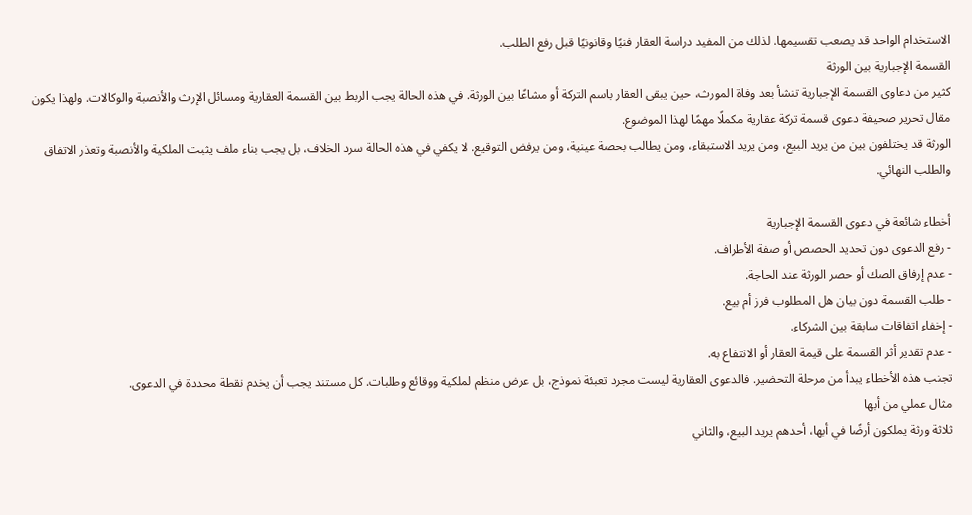الاستخدام الواحد قد يصعب تقسيمها. لذلك من المفيد دراسة العقار فنيًا وقانونيًا قبل رفع الطلب.
القسمة الإجبارية بين الورثة
كثير من دعاوى القسمة الإجبارية تنشأ بعد وفاة المورث، حين يبقى العقار باسم التركة أو مشاعًا بين الورثة. في هذه الحالة يجب الربط بين القسمة العقارية ومسائل الإرث والأنصبة والوكالات. ولهذا يكون مقال تحرير صحيفة دعوى قسمة تركة عقارية مكملًا مهمًا لهذا الموضوع.
الورثة قد يختلفون بين من يريد البيع، ومن يريد الاستبقاء، ومن يطالب بحصة عينية، ومن يرفض التوقيع. لا يكفي في هذه الحالة سرد الخلاف، بل يجب بناء ملف يثبت الملكية والأنصبة وتعذر الاتفاق والطلب النهائي.

أخطاء شائعة في دعوى القسمة الإجبارية
- رفع الدعوى دون تحديد الحصص أو صفة الأطراف.
- عدم إرفاق الصك أو حصر الورثة عند الحاجة.
- طلب القسمة دون بيان هل المطلوب فرز أم بيع.
- إخفاء اتفاقات سابقة بين الشركاء.
- عدم تقدير أثر القسمة على قيمة العقار أو الانتفاع به.
تجنب هذه الأخطاء يبدأ من مرحلة التحضير. فالدعوى العقارية ليست مجرد تعبئة نموذج، بل عرض منظم لملكية ووقائع وطلبات. كل مستند يجب أن يخدم نقطة محددة في الدعوى.
مثال عملي من أبها
ثلاثة ورثة يملكون أرضًا في أبها، أحدهم يريد البيع، والثاني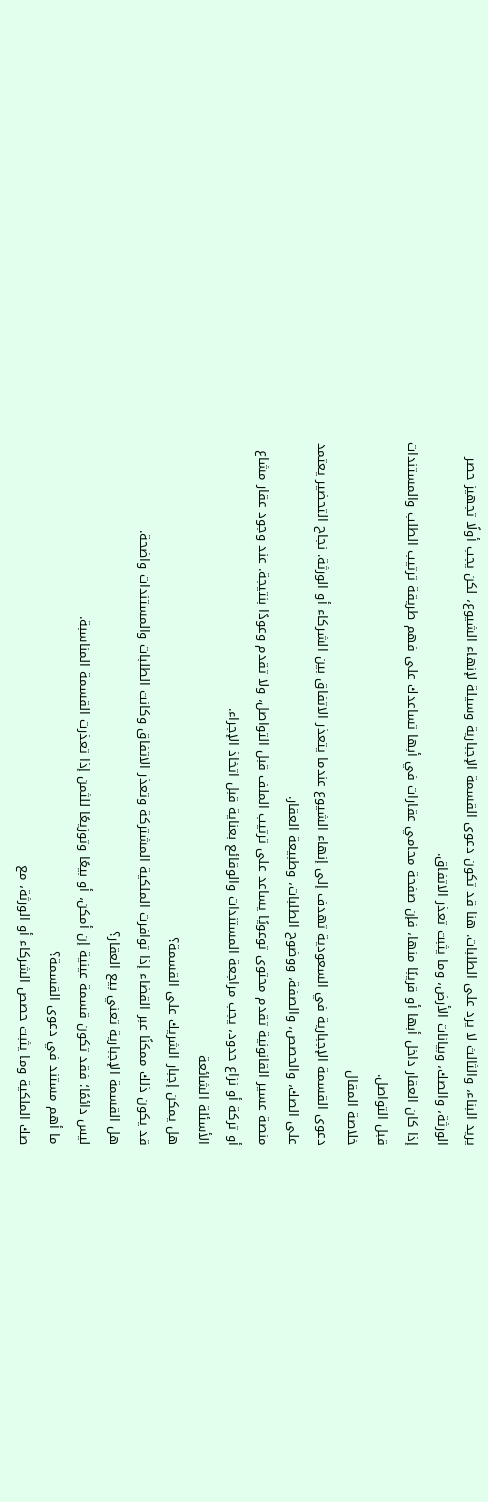يريد البناء، والثالث لا يرد على الطلبات. هنا قد تكون دعوى القسمة الإجبارية وسيلة لإنهاء الشيوع، لكن يجب أولًا تجهيز حصر الورثة، والصك، وبيانات الأرض، وما يثبت تعذر الاتفاق.
إذا كان العقار داخل أبها أو قريبًا منها، فإن صفحة محامي عقارات في أبها تساعدك على فهم طريقة ترتيب الطلب والمستندات قبل التواصل.
خلاصة المقال
دعوى القسمة الإجبارية في السعودية تهدف إلى إنهاء الشيوع عندما يتعذر الاتفاق بين الشركاء أو الورثة. نجاح التحضير يعتمد على الصك، والحصص، والصفة، ووضوح الطلبات، وطبيعة العقار.
منصة عسير القانونية تقدم محتوى توعويًا يساعد على ترتيب الملف قبل التواصل، ولا تقدم وعودًا بنتيجة. عند وجود عقار مشاع أو تركة أو نزاع حدود، يجب مراجعة المستندات والوقائع بعناية قبل اتخاذ الإجراء.
الأسئلة الشائعة
هل يمكن إجبار الشريك على القسمة؟
قد يكون ذلك ممكنًا عبر القضاء إذا توافرت الملكية المشتركة وتعذر الاتفاق وكانت الطلبات والمستندات واضحة.
هل القسمة الإجبارية تعني بيع العقار؟
ليس دائمًا؛ فقد تكون قسمة عينية إن أمكن، أو بيعًا وتوزيعًا للثمن إذا تعذرت القسمة المناسبة.
ما أهم مستند في دعوى القسمة؟
صك الملكية وما يثبت حصص الشركاء أو الورثة، مع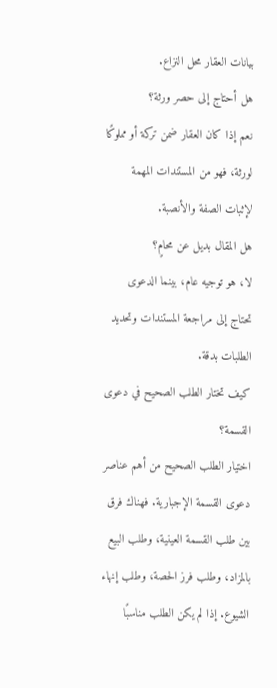بيانات العقار محل النزاع.
هل أحتاج إلى حصر ورثة؟
نعم إذا كان العقار ضمن تركة أو مملوكًا لورثة، فهو من المستندات المهمة لإثبات الصفة والأنصبة.
هل المقال بديل عن محامٍ؟
لا، هو توجيه عام، بينما الدعوى تحتاج إلى مراجعة المستندات وتحديد الطلبات بدقة.
كيف تختار الطلب الصحيح في دعوى القسمة؟
اختيار الطلب الصحيح من أهم عناصر دعوى القسمة الإجبارية. فهناك فرق بين طلب القسمة العينية، وطلب البيع بالمزاد، وطلب فرز الحصة، وطلب إنهاء الشيوع. إذا لم يكن الطلب مناسبًا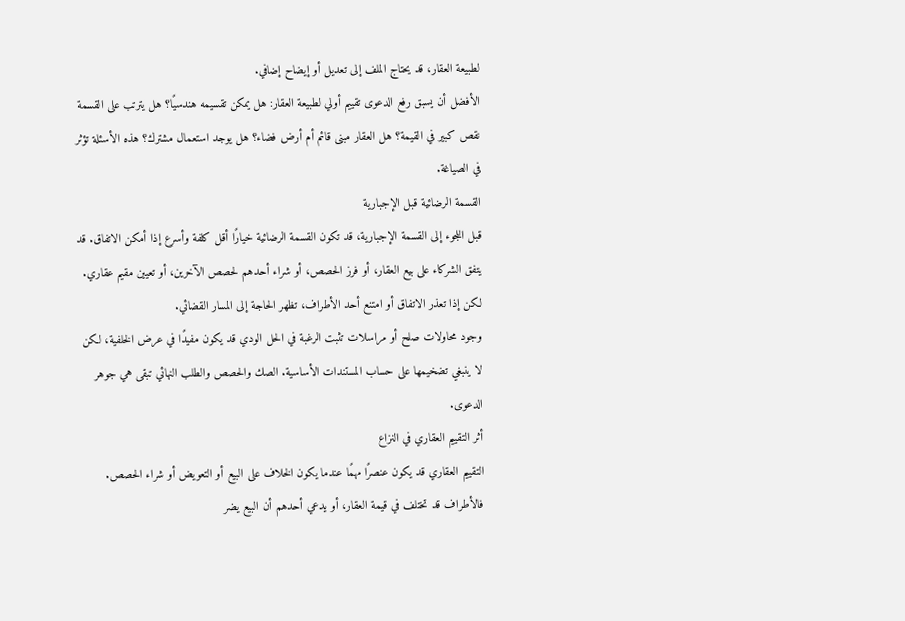لطبيعة العقار، قد يحتاج الملف إلى تعديل أو إيضاح إضافي.
الأفضل أن يسبق رفع الدعوى تقييم أولي لطبيعة العقار: هل يمكن تقسيمه هندسيًا؟ هل يترتب على القسمة نقص كبير في القيمة؟ هل العقار مبنى قائم أم أرض فضاء؟ هل يوجد استعمال مشترك؟ هذه الأسئلة تؤثر في الصياغة.
القسمة الرضائية قبل الإجبارية
قبل اللجوء إلى القسمة الإجبارية، قد تكون القسمة الرضائية خيارًا أقل كلفة وأسرع إذا أمكن الاتفاق. قد يتفق الشركاء على بيع العقار، أو فرز الحصص، أو شراء أحدهم لحصص الآخرين، أو تعيين مقيم عقاري. لكن إذا تعذر الاتفاق أو امتنع أحد الأطراف، تظهر الحاجة إلى المسار القضائي.
وجود محاولات صلح أو مراسلات تثبت الرغبة في الحل الودي قد يكون مفيدًا في عرض الخلفية، لكن لا ينبغي تضخيمها على حساب المستندات الأساسية. الصك والحصص والطلب النهائي تبقى هي جوهر الدعوى.
أثر التقييم العقاري في النزاع
التقييم العقاري قد يكون عنصرًا مهمًا عندما يكون الخلاف على البيع أو التعويض أو شراء الحصص. فالأطراف قد تختلف في قيمة العقار، أو يدعي أحدهم أن البيع يضر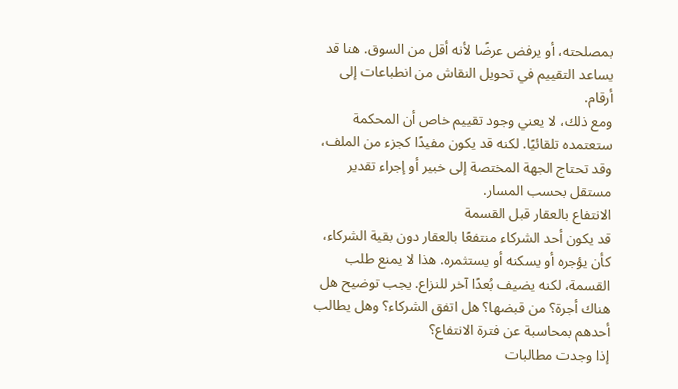بمصلحته، أو يرفض عرضًا لأنه أقل من السوق. هنا قد يساعد التقييم في تحويل النقاش من انطباعات إلى أرقام.
ومع ذلك، لا يعني وجود تقييم خاص أن المحكمة ستعتمده تلقائيًا. لكنه قد يكون مفيدًا كجزء من الملف، وقد تحتاج الجهة المختصة إلى خبير أو إجراء تقدير مستقل بحسب المسار.
الانتفاع بالعقار قبل القسمة
قد يكون أحد الشركاء منتفعًا بالعقار دون بقية الشركاء، كأن يؤجره أو يسكنه أو يستثمره. هذا لا يمنع طلب القسمة، لكنه يضيف بُعدًا آخر للنزاع. يجب توضيح هل هناك أجرة؟ من قبضها؟ هل اتفق الشركاء؟ وهل يطالب أحدهم بمحاسبة عن فترة الانتفاع؟
إذا وجدت مطالبات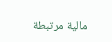مالية مرتبطة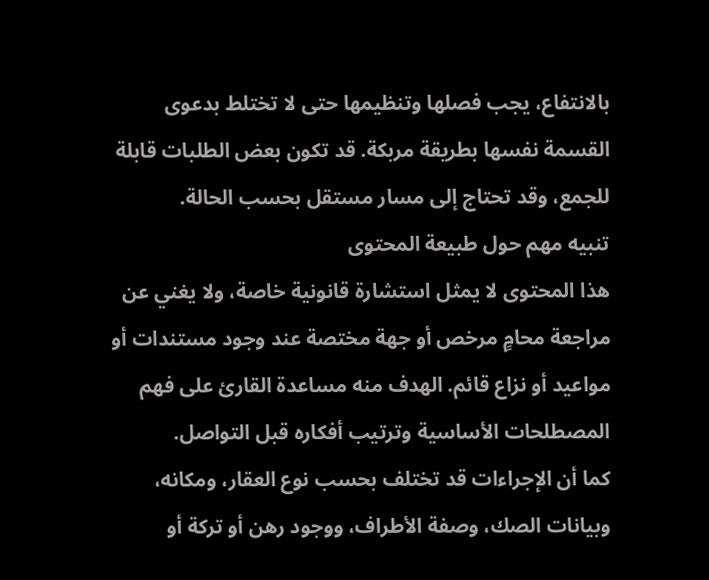بالانتفاع، يجب فصلها وتنظيمها حتى لا تختلط بدعوى القسمة نفسها بطريقة مربكة. قد تكون بعض الطلبات قابلة للجمع، وقد تحتاج إلى مسار مستقل بحسب الحالة.
تنبيه مهم حول طبيعة المحتوى
هذا المحتوى لا يمثل استشارة قانونية خاصة، ولا يغني عن مراجعة محامٍ مرخص أو جهة مختصة عند وجود مستندات أو مواعيد أو نزاع قائم. الهدف منه مساعدة القارئ على فهم المصطلحات الأساسية وترتيب أفكاره قبل التواصل.
كما أن الإجراءات قد تختلف بحسب نوع العقار، ومكانه، وبيانات الصك، وصفة الأطراف، ووجود رهن أو تركة أو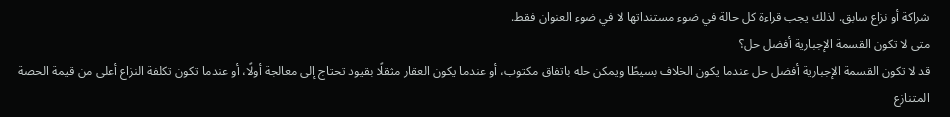شراكة أو نزاع سابق. لذلك يجب قراءة كل حالة في ضوء مستنداتها لا في ضوء العنوان فقط.
متى لا تكون القسمة الإجبارية أفضل حل؟
قد لا تكون القسمة الإجبارية أفضل حل عندما يكون الخلاف بسيطًا ويمكن حله باتفاق مكتوب، أو عندما يكون العقار مثقلًا بقيود تحتاج إلى معالجة أولًا، أو عندما تكون تكلفة النزاع أعلى من قيمة الحصة المتنازع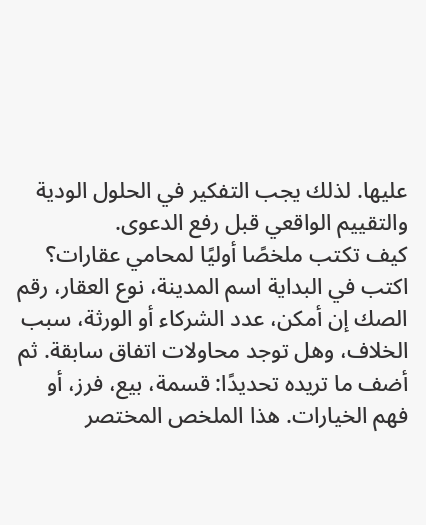عليها. لذلك يجب التفكير في الحلول الودية والتقييم الواقعي قبل رفع الدعوى.
كيف تكتب ملخصًا أوليًا لمحامي عقارات؟
اكتب في البداية اسم المدينة، نوع العقار، رقم الصك إن أمكن، عدد الشركاء أو الورثة، سبب الخلاف، وهل توجد محاولات اتفاق سابقة. ثم أضف ما تريده تحديدًا: قسمة، بيع، فرز، أو فهم الخيارات. هذا الملخص المختصر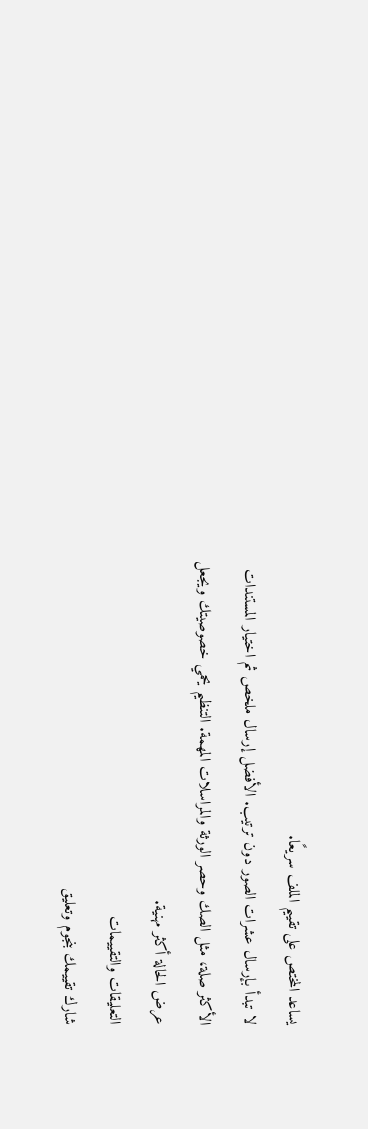يساعد المختص على تقييم الملف سريعًا.
لا تبدأ بإرسال عشرات الصور دون ترتيب. الأفضل إرسال ملخص ثم اختيار المستندات الأكثر صلة، مثل الصك وحصر الورثة والمراسلات المهمة. التنظيم يحمي خصوصيتك ويجعل عرض الحالة أكثر مهنية.
التعليقات والتقييمات
شارك تقييمك بنجوم وتعليق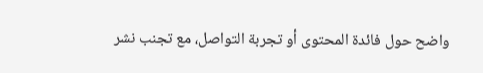واضح حول فائدة المحتوى أو تجربة التواصل، مع تجنب نشر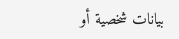بيانات شخصية أو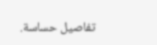تفاصيل حساسة.